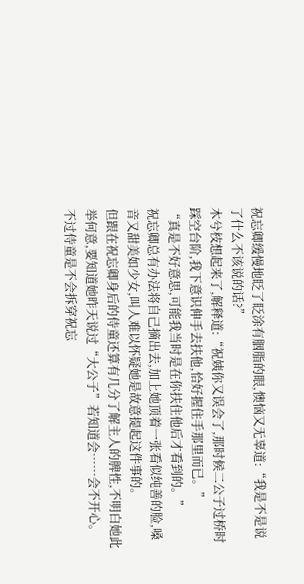祝忘卿缓慢地眨了眨涂有胭脂的眼,懊恼又无辜道:“我是不是说了什么不该说的话?”
木兮枝想起来了,解释道:“祝姨你又误会了,那时候二公子过桥时踩空台阶,我下意识伸手去扶他,恰好握住手那里而已。”
“真是不好意思,可能我当时是在你扶住他后才看到的。”
祝忘卿总有办法将自己摘出去,加上她顶着一张看似纯善的脸,嗓音又甜美如少女,叫人难以怀疑她是故意提起这件事的。
但跟在祝忘卿身后的侍童还算有几分了解主人的脾性,不明白她此举何意,要知道她昨天说过“大公子”若知道会……会不开心。
不过侍童是不会拆穿祝忘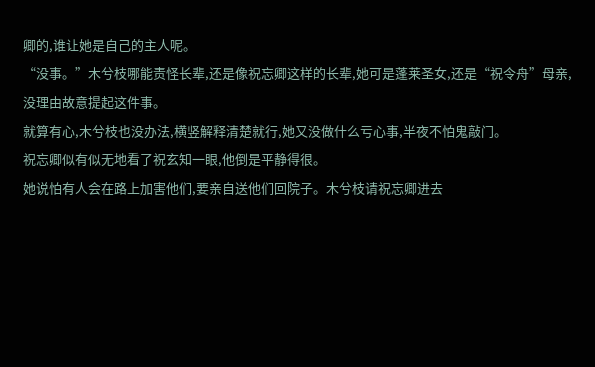卿的,谁让她是自己的主人呢。
“没事。”木兮枝哪能责怪长辈,还是像祝忘卿这样的长辈,她可是蓬莱圣女,还是“祝令舟”母亲,没理由故意提起这件事。
就算有心,木兮枝也没办法,横竖解释清楚就行,她又没做什么亏心事,半夜不怕鬼敲门。
祝忘卿似有似无地看了祝玄知一眼,他倒是平静得很。
她说怕有人会在路上加害他们,要亲自送他们回院子。木兮枝请祝忘卿进去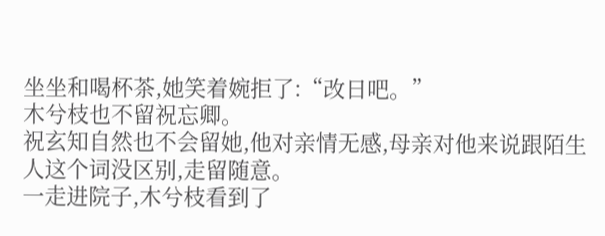坐坐和喝杯茶,她笑着婉拒了:“改日吧。”
木兮枝也不留祝忘卿。
祝玄知自然也不会留她,他对亲情无感,母亲对他来说跟陌生人这个词没区别,走留随意。
一走进院子,木兮枝看到了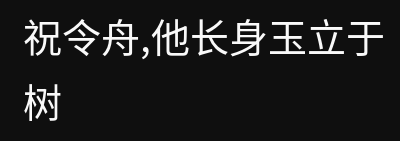祝令舟,他长身玉立于树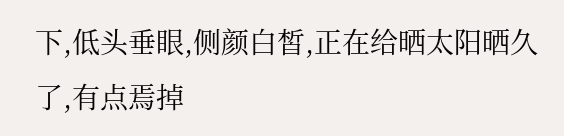下,低头垂眼,侧颜白皙,正在给晒太阳晒久了,有点焉掉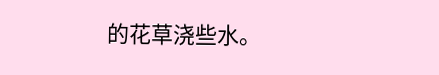的花草浇些水。